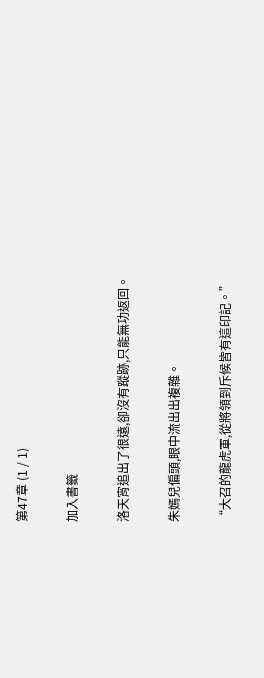第47章 (1 / 1)

加入書籤

洛天宵追出了很遠,卻沒有蹤跡,只能無功返回。

朱嫣兒偏頭,眼中流出出複雜。

“大召的龍虎軍,從將領到斥候皆有這印記。”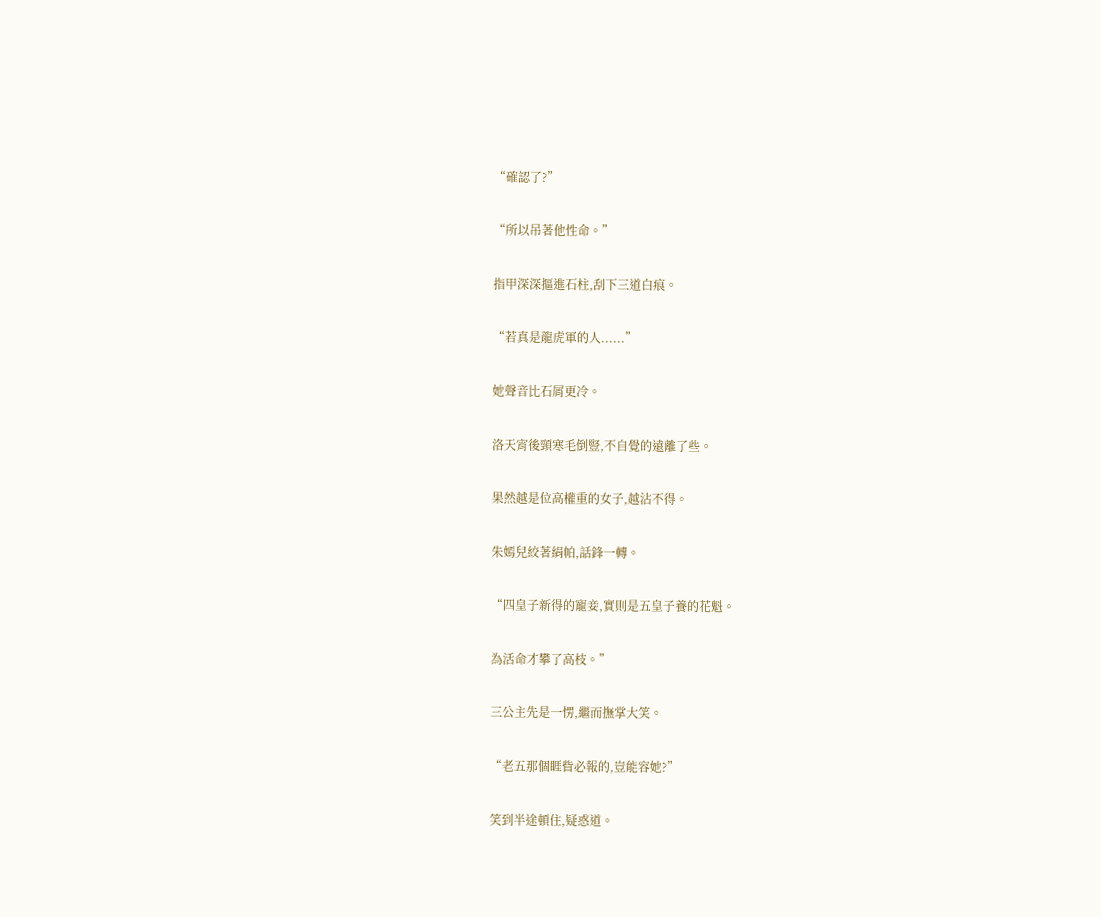“確認了?”

“所以吊著他性命。”

指甲深深摳進石柱,刮下三道白痕。

“若真是龍虎軍的人......”

她聲音比石屑更冷。

洛天宵後頸寒毛倒豎,不自覺的遠離了些。

果然越是位高權重的女子,越沾不得。

朱嫣兒絞著絹帕,話鋒一轉。

“四皇子新得的寵妾,實則是五皇子養的花魁。

為活命才攀了高枝。”

三公主先是一愣,繼而撫掌大笑。

“老五那個睚眥必報的,豈能容她?”

笑到半途頓住,疑惑道。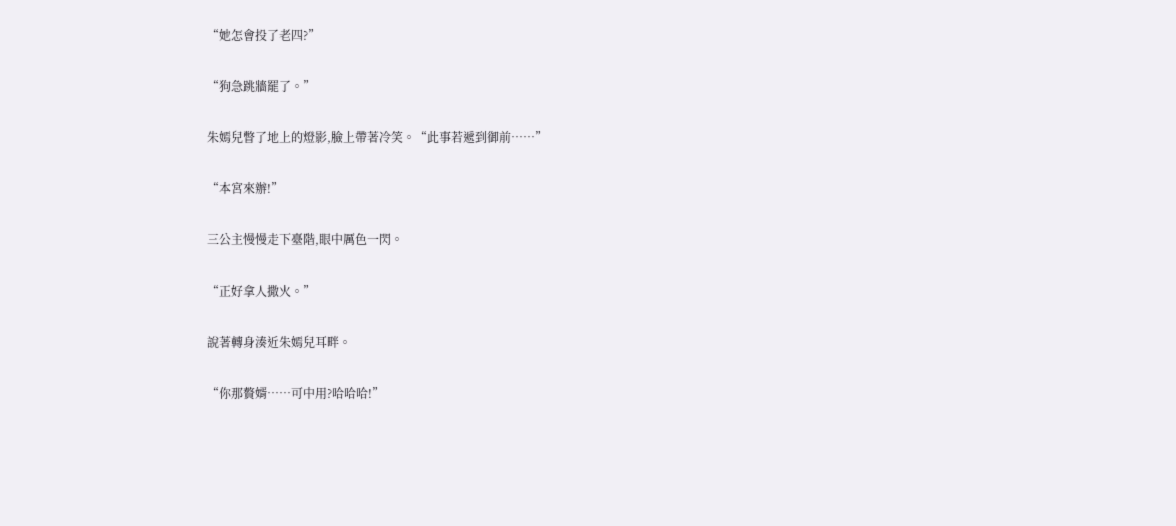“她怎會投了老四?”

“狗急跳牆罷了。”

朱嫣兒瞥了地上的燈影,臉上帶著冷笑。“此事若遞到御前……”

“本宮來辦!”

三公主慢慢走下臺階,眼中厲色一閃。

“正好拿人撒火。”

說著轉身湊近朱嫣兒耳畔。

“你那贅婿……可中用?哈哈哈!”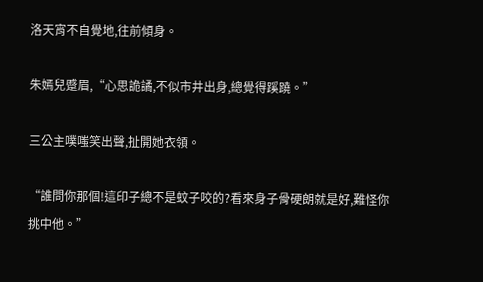洛天宵不自覺地,往前傾身。

朱嫣兒蹙眉,“心思詭譎,不似市井出身,總覺得蹊蹺。”

三公主噗嗤笑出聲,扯開她衣領。

“誰問你那個!這印子總不是蚊子咬的?看來身子骨硬朗就是好,難怪你挑中他。”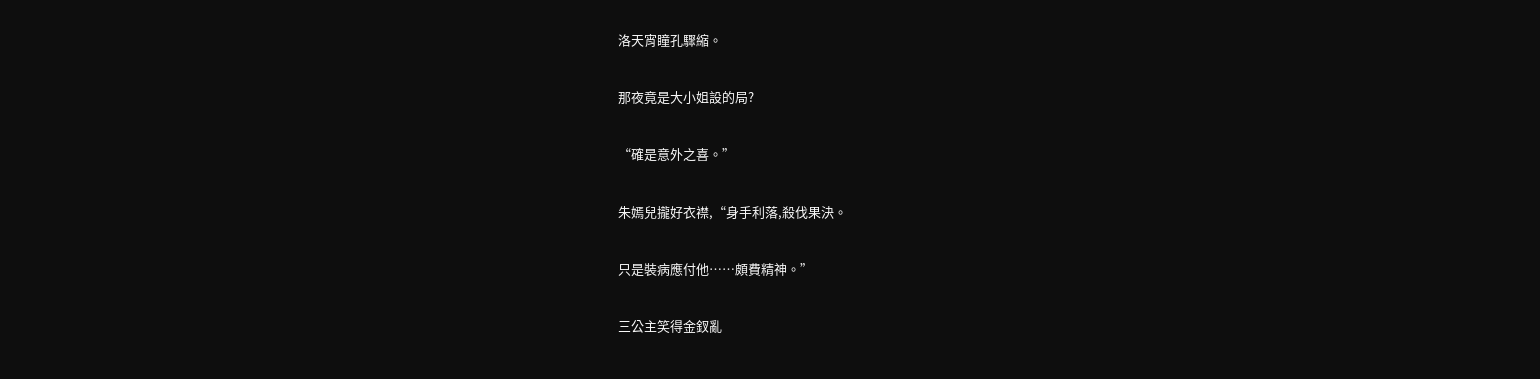洛天宵瞳孔驟縮。

那夜竟是大小姐設的局?

“確是意外之喜。”

朱嫣兒攏好衣襟,“身手利落,殺伐果決。

只是裝病應付他……頗費精神。”

三公主笑得金釵亂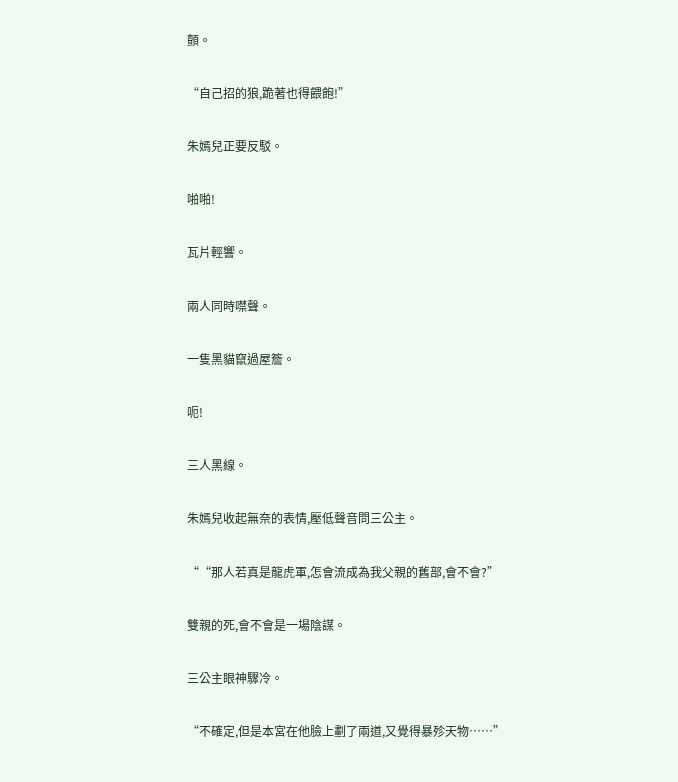顫。

“自己招的狼,跪著也得餵飽!”

朱嫣兒正要反駁。

啪啪!

瓦片輕響。

兩人同時噤聲。

一隻黑貓竄過屋簷。

呃!

三人黑線。

朱嫣兒收起無奈的表情,壓低聲音問三公主。

““那人若真是龍虎軍,怎會流成為我父親的舊部,會不會?”

雙親的死,會不會是一場陰謀。

三公主眼神驟冷。

“不確定,但是本宮在他臉上劃了兩道,又覺得暴殄天物……”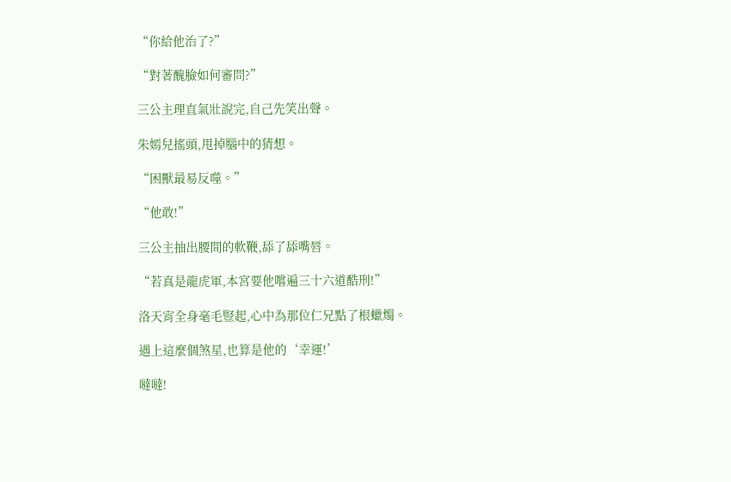“你給他治了?”

“對著醜臉如何審問?”

三公主理直氣壯說完,自己先笑出聲。

朱嫣兒搖頭,甩掉腦中的猜想。

“困獸最易反噬。”

“他敢!”

三公主抽出腰間的軟鞭,舔了舔嘴唇。

“若真是龍虎軍,本宮要他嚐遍三十六道酷刑!”

洛天宵全身毫毛豎起,心中為那位仁兄點了根蠟燭。

遇上這麼個煞星,也算是他的‘幸運!’

噠噠!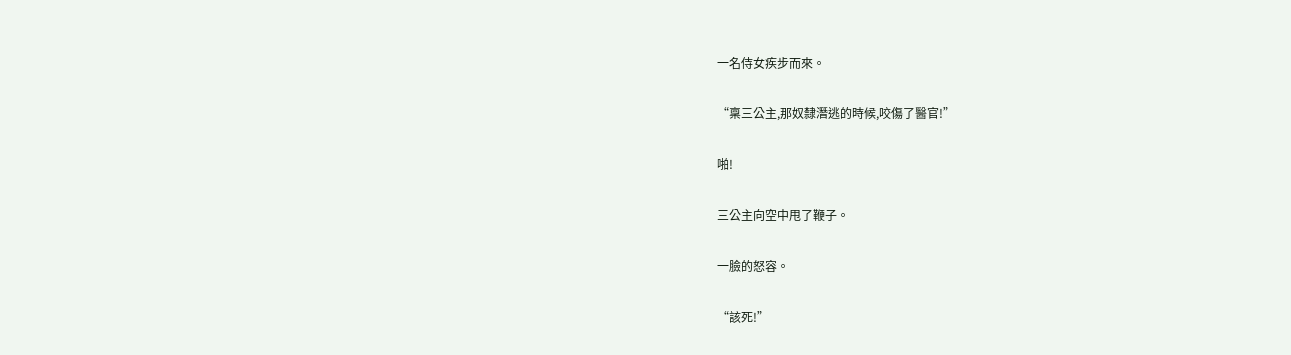一名侍女疾步而來。

“稟三公主,那奴隸潛逃的時候,咬傷了醫官!”

啪!

三公主向空中甩了鞭子。

一臉的怒容。

“該死!”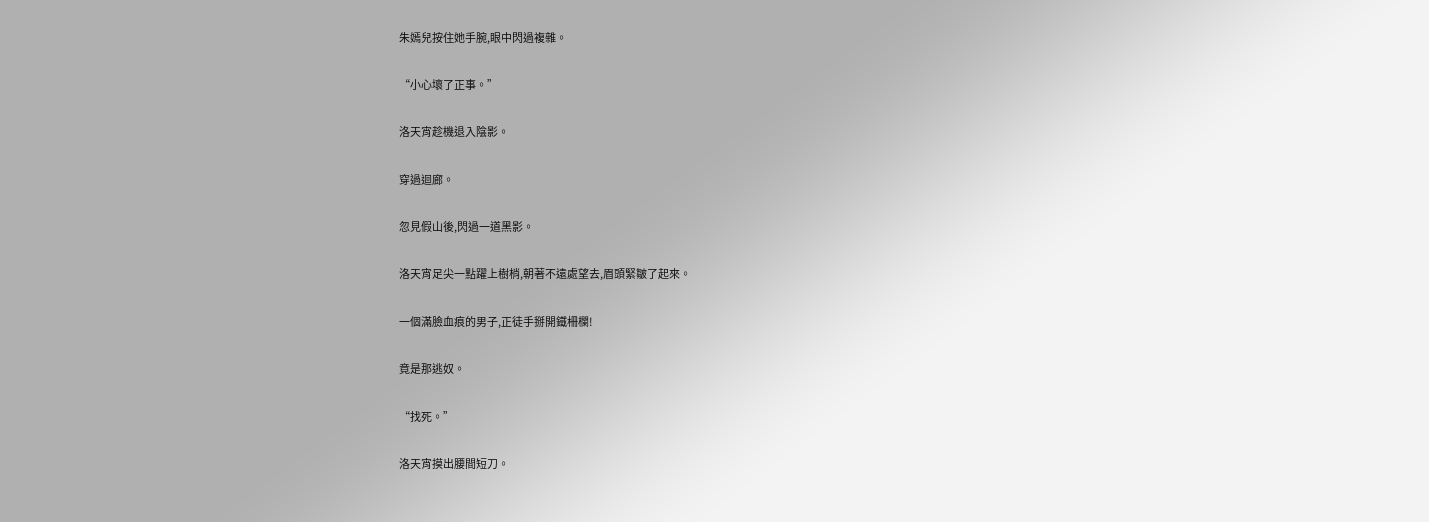朱嫣兒按住她手腕,眼中閃過複雜。

“小心壞了正事。”

洛天宵趁機退入陰影。

穿過迴廊。

忽見假山後,閃過一道黑影。

洛天宵足尖一點躍上樹梢,朝著不遠處望去,眉頭緊皺了起來。

一個滿臉血痕的男子,正徒手掰開鐵柵欄!

竟是那逃奴。

“找死。”

洛天宵摸出腰間短刀。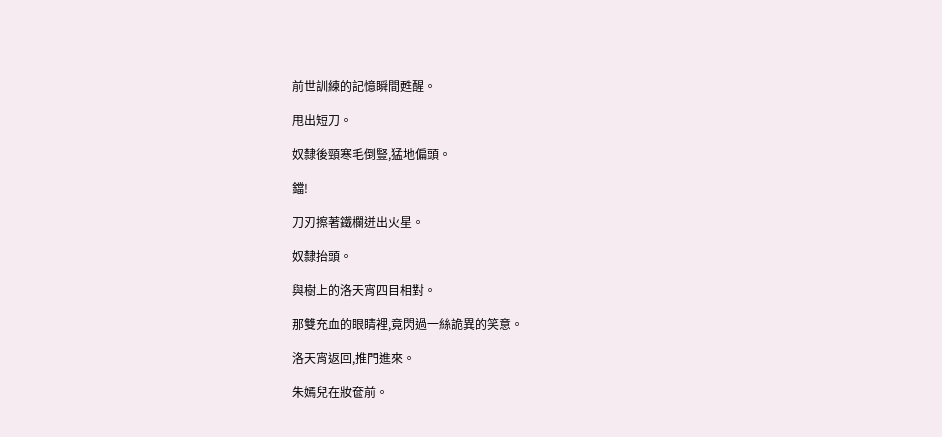前世訓練的記憶瞬間甦醒。

甩出短刀。

奴隸後頸寒毛倒豎,猛地偏頭。

鐺!

刀刃擦著鐵欄迸出火星。

奴隸抬頭。

與樹上的洛天宵四目相對。

那雙充血的眼睛裡,竟閃過一絲詭異的笑意。

洛天宵返回,推門進來。

朱嫣兒在妝奩前。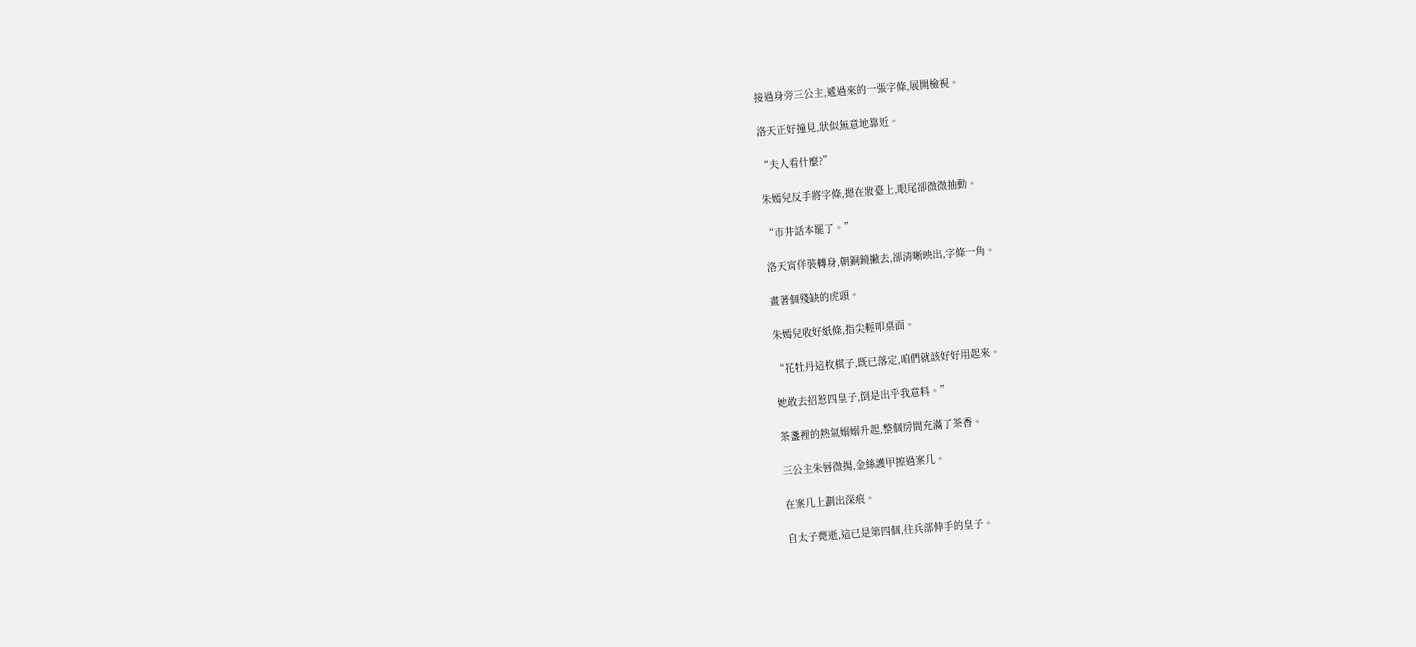接過身旁三公主,遞過來的一張字條,展開檢視。

洛天正好撞見,狀似無意地靠近。

“夫人看什麼?”

朱嫣兒反手將字條,摁在妝臺上,眼尾卻微微抽動。

“市井話本罷了。”

洛天宵佯裝轉身,朝銅鏡撇去,卻清晰映出,字條一角。

畫著個殘缺的虎頭。

朱嫣兒收好紙條,指尖輕叩桌面。

“花牡丹這枚棋子,既已落定,咱們就該好好用起來。

她敢去招惹四皇子,倒是出乎我意料。”

茶盞裡的熱氣嫋嫋升起,整個房間充滿了茶香。

三公主朱唇微揚,金絲護甲擦過案几。

在案几上劃出深痕。

自太子薨逝,這已是第四個,往兵部伸手的皇子。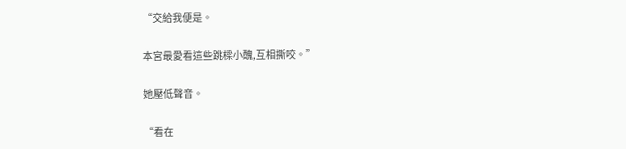“交給我便是。

本宮最愛看這些跳樑小醜,互相撕咬。”

她壓低聲音。

“看在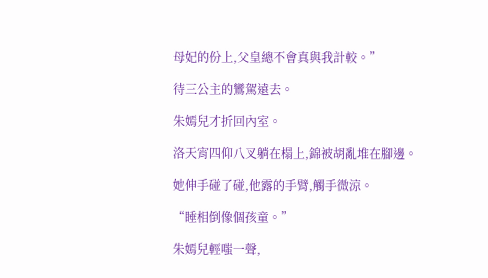母妃的份上,父皇總不會真與我計較。”

待三公主的鸞駕遠去。

朱嫣兒才折回內室。

洛天宵四仰八叉躺在榻上,錦被胡亂堆在腳邊。

她伸手碰了碰,他露的手臂,觸手微涼。

“睡相倒像個孩童。”

朱嫣兒輕嗤一聲,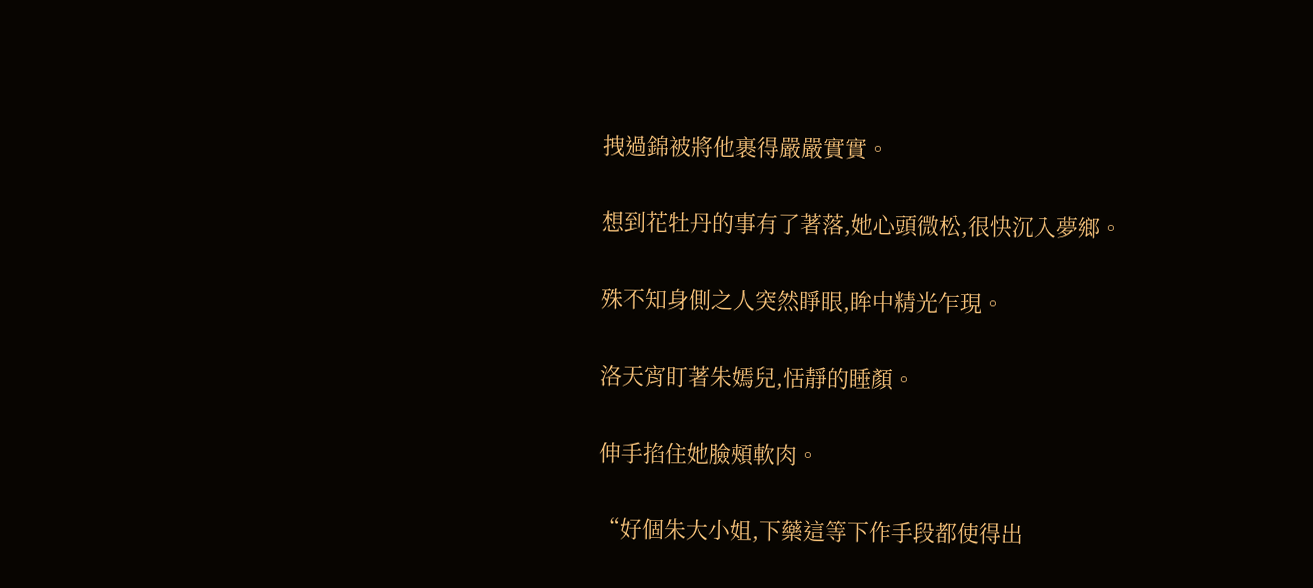拽過錦被將他裹得嚴嚴實實。

想到花牡丹的事有了著落,她心頭微松,很快沉入夢鄉。

殊不知身側之人突然睜眼,眸中精光乍現。

洛天宵盯著朱嫣兒,恬靜的睡顏。

伸手掐住她臉頰軟肉。

“好個朱大小姐,下藥這等下作手段都使得出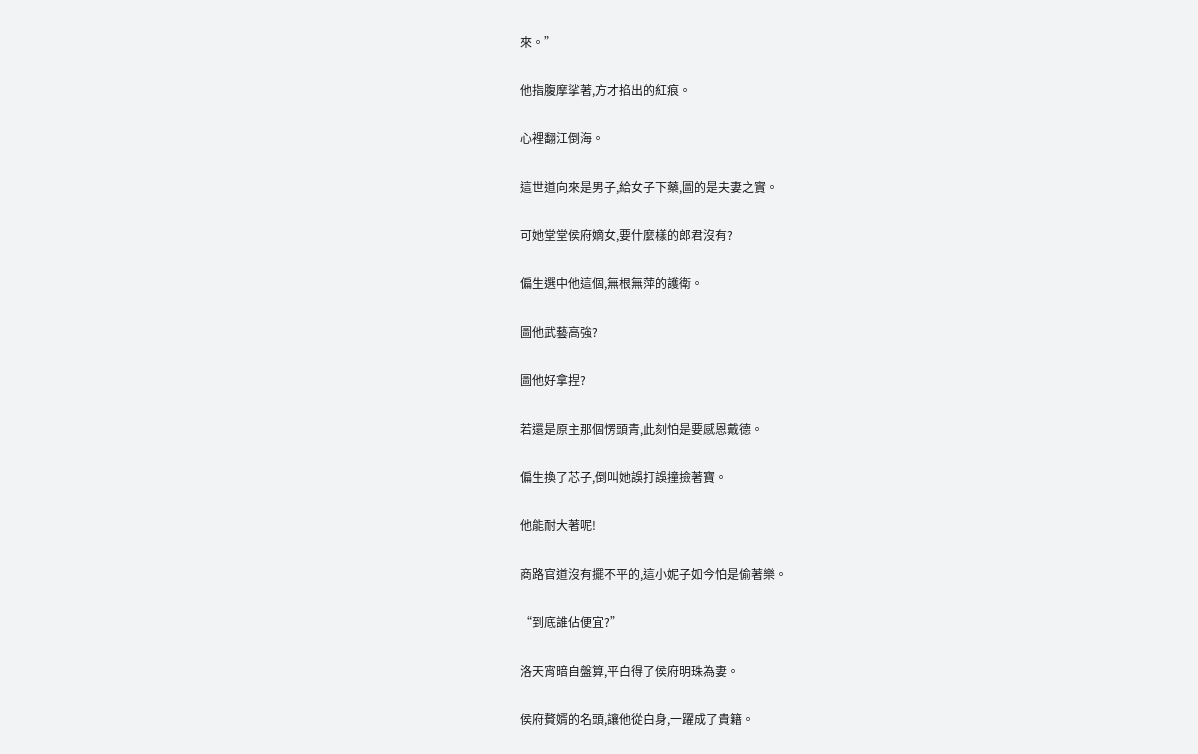來。”

他指腹摩挲著,方才掐出的紅痕。

心裡翻江倒海。

這世道向來是男子,給女子下藥,圖的是夫妻之實。

可她堂堂侯府嫡女,要什麼樣的郎君沒有?

偏生選中他這個,無根無萍的護衛。

圖他武藝高強?

圖他好拿捏?

若還是原主那個愣頭青,此刻怕是要感恩戴德。

偏生換了芯子,倒叫她誤打誤撞撿著寶。

他能耐大著呢!

商路官道沒有擺不平的,這小妮子如今怕是偷著樂。

“到底誰佔便宜?”

洛天宵暗自盤算,平白得了侯府明珠為妻。

侯府贅婿的名頭,讓他從白身,一躍成了貴籍。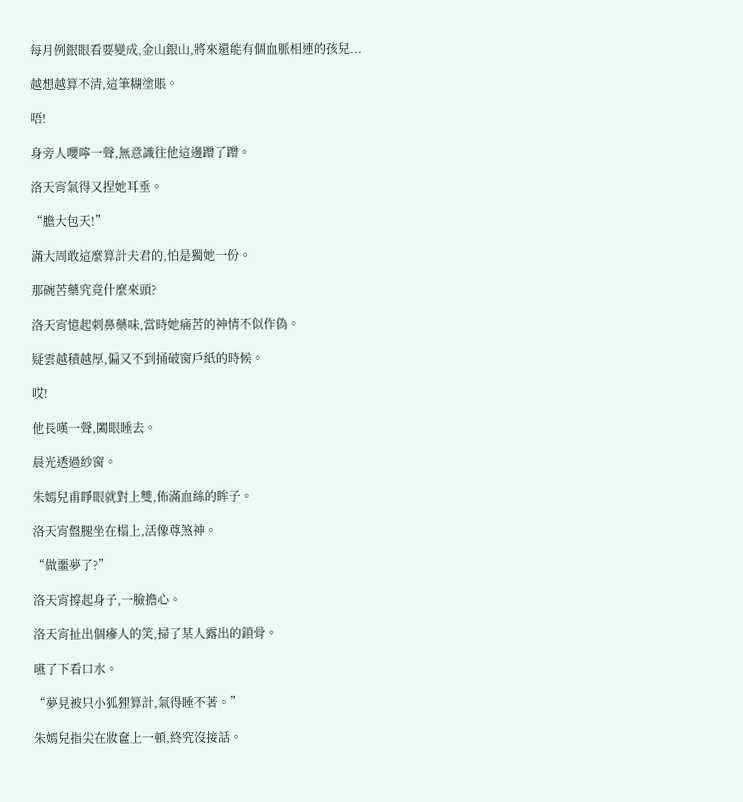每月例銀眼看要變成,金山銀山,將來還能有個血脈相連的孩兒...

越想越算不清,這筆糊塗賬。

唔!

身旁人嚶嚀一聲,無意識往他這邊蹭了蹭。

洛天宵氣得又捏她耳垂。

“膽大包天!”

滿大周敢這麼算計夫君的,怕是獨她一份。

那碗苦藥究竟什麼來頭?

洛天宵憶起刺鼻藥味,當時她痛苦的神情不似作偽。

疑雲越積越厚,偏又不到捅破窗戶紙的時候。

哎!

他長嘆一聲,闔眼睡去。

晨光透過紗窗。

朱嫣兒甫睜眼就對上雙,佈滿血絲的眸子。

洛天宵盤腿坐在榻上,活像尊煞神。

“做噩夢了?”

洛天宵撐起身子,一臉擔心。

洛天宵扯出個瘮人的笑,掃了某人露出的鎖骨。

嚥了下看口水。

“夢見被只小狐狸算計,氣得睡不著。”

朱嫣兒指尖在妝奩上一頓,終究沒接話。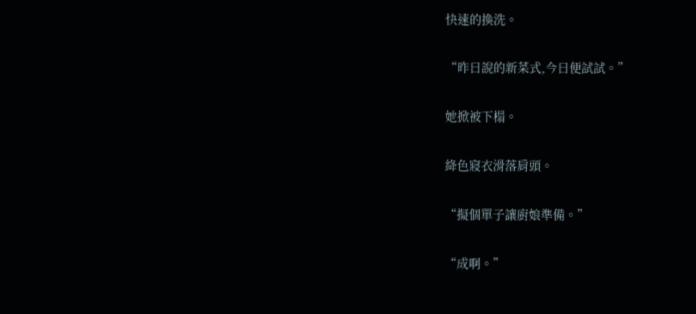快速的換洗。

“昨日說的新菜式,今日便試試。”

她掀被下榻。

絳色寢衣滑落肩頭。

“擬個單子讓廚娘準備。”

“成啊。”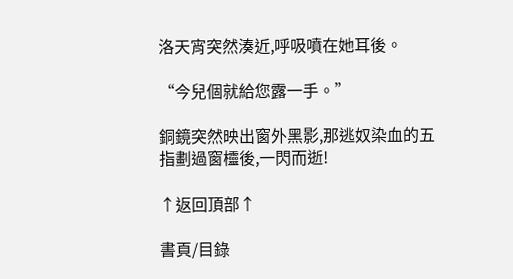洛天宵突然湊近,呼吸噴在她耳後。

“今兒個就給您露一手。”

銅鏡突然映出窗外黑影,那逃奴染血的五指劃過窗欞後,一閃而逝!

↑返回頂部↑

書頁/目錄